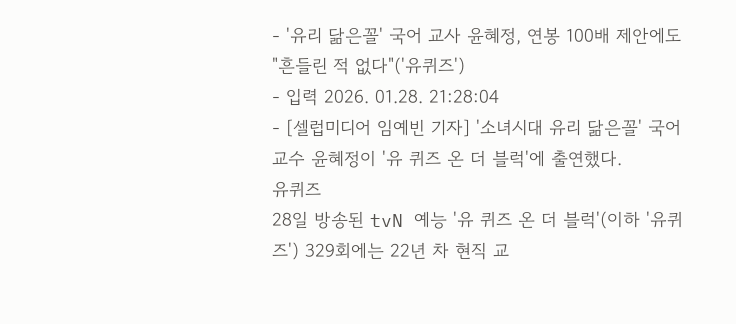- '유리 닮은꼴' 국어 교사 윤혜정, 연봉 100배 제안에도 "흔들린 적 없다"('유퀴즈')
- 입력 2026. 01.28. 21:28:04
- [셀럽미디어 임예빈 기자] '소녀시대 유리 닮은꼴' 국어 교수 윤혜정이 '유 퀴즈 온 더 블럭'에 출연했다.
유퀴즈
28일 방송된 tvN 예능 '유 퀴즈 온 더 블럭'(이하 '유퀴즈') 329회에는 22년 차 현직 교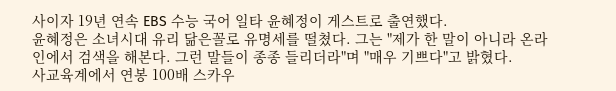사이자 19년 연속 EBS 수능 국어 일타 윤혜정이 게스트로 출연했다.
윤혜정은 소녀시대 유리 닮은꼴로 유명세를 떨쳤다. 그는 "제가 한 말이 아니라 온라인에서 검색을 해본다. 그런 말들이 종종 들리더라"며 "매우 기쁘다"고 밝혔다.
사교육계에서 연봉 100배 스카우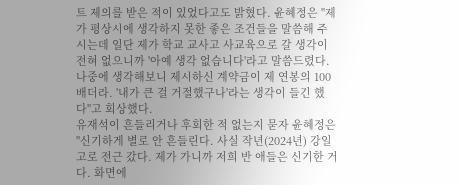트 제의를 받은 적이 있었다고도 밝혔다. 윤혜정은 "제가 평상시에 생각하지 못한 좋은 조건들을 말씀해 주시는데 일단 제가 학교 교사고 사교육으로 갈 생각이 전혀 없으니까 '아예 생각 없습니다'라고 말씀드렸다. 나중에 생각해보니 제시하신 계약금이 제 연봉의 100배더라. '내가 큰 걸 거절했구나'라는 생각이 들긴 했다"고 회상했다.
유재석이 흔들리거나 후회한 적 없는지 묻자 윤혜정은 "신기하게 별로 안 흔들린다. 사실 작년(2024년) 강일고로 전근 갔다. 제가 가니까 저희 반 애들은 신기한 거다. 화면에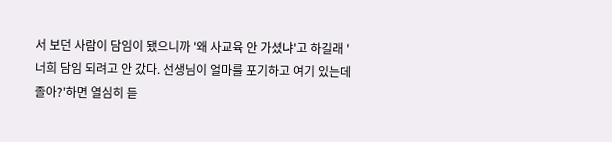서 보던 사람이 담임이 됐으니까 '왜 사교육 안 가셨냐'고 하길래 '너희 담임 되려고 안 갔다. 선생님이 얼마를 포기하고 여기 있는데 졸아?'하면 열심히 듣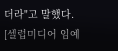더라"고 말했다.
[셀럽미디어 임예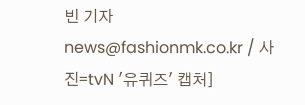빈 기자 news@fashionmk.co.kr / 사진=tvN '유퀴즈' 캡처]